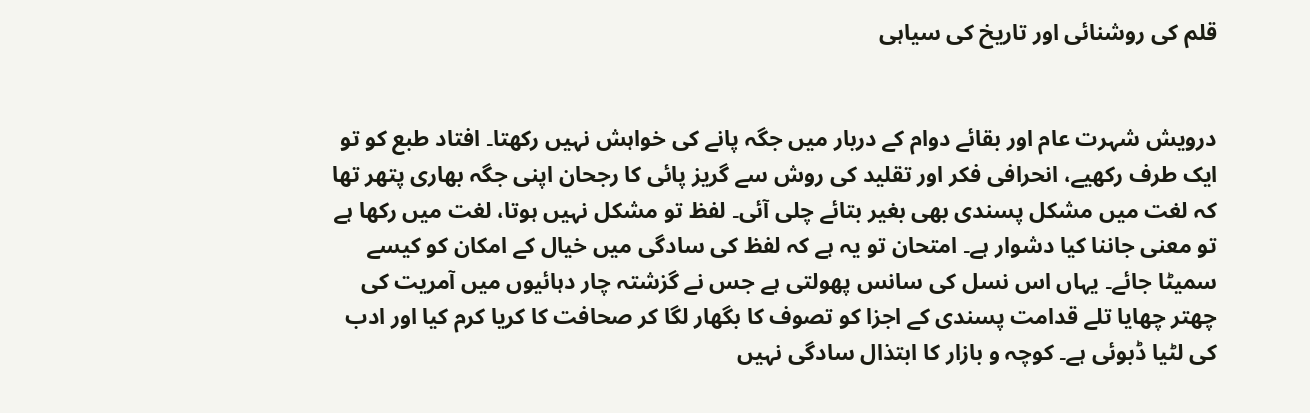قلم کی روشنائی اور تاریخ کی سیاہی


درویش شہرت عام اور بقائے دوام کے دربار میں جگہ پانے کی خواہش نہیں رکھتا۔ افتاد طبع کو تو ایک طرف رکھیے، انحرافی فکر اور تقلید کی روش سے گریز پائی کا رجحان اپنی جگہ بھاری پتھر تھا کہ لغت میں مشکل پسندی بھی بغیر بتائے چلی آئی۔ لفظ تو مشکل نہیں ہوتا، لغت میں رکھا ہے تو معنی جاننا کیا دشوار ہے۔ امتحان تو یہ ہے کہ لفظ کی سادگی میں خیال کے امکان کو کیسے سمیٹا جائے۔ یہاں اس نسل کی سانس پھولتی ہے جس نے گزشتہ چار دہائیوں میں آمریت کی چھتر چھایا تلے قدامت پسندی کے اجزا کو تصوف کا بگھار لگا کر صحافت کا کریا کرم کیا اور ادب کی لٹیا ڈبوئی ہے۔ کوچہ و بازار کا ابتذال سادگی نہیں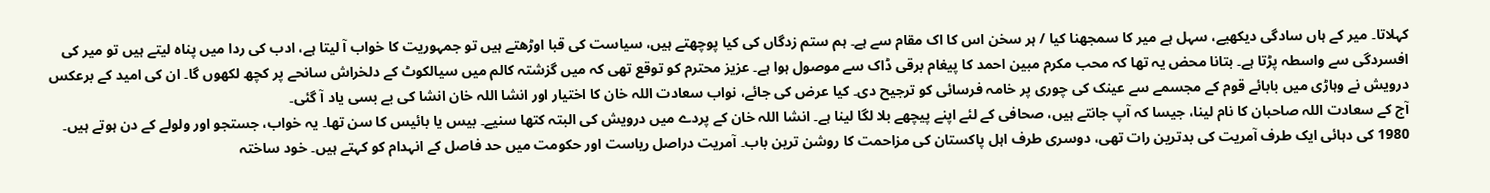کہلاتا۔ میر کے ہاں سادگی دیکھیے، سہل ہے میر کا سمجھنا کیا / ہر سخن اس کا اک مقام سے ہے۔ ہم ستم زدگاں کی کیا پوچھتے ہیں، سیاست کی قبا اوڑھتے ہیں تو جمہوریت کا خواب آ لیتا ہے، ادب کی ردا میں پناہ لیتے ہیں تو میر کی افسردگی سے واسطہ پڑتا ہے۔ بتانا محض یہ تھا کہ محب مکرم مبین احمد کا پیغام برقی ڈاک سے موصول ہوا ہے۔ عزیز محترم کو توقع تھی کہ میں گزشتہ کالم میں سیالکوٹ کے دلخراش سانحے پر کچھ لکھوں گا۔ ان کی امید کے برعکس درویش نے وہاڑی میں بابائے قوم کے مجسمے سے عینک کی چوری پر خامہ فرسائی کو ترجیح دی۔ کیا عرض کی جائے، نواب سعادت اللہ خان کا اختیار اور انشا اللہ خان انشا کی بے بسی یاد آ گئی۔
آج کے سعادت اللہ صاحبان کا نام لینا، جیسا کہ آپ جانتے ہیں، صحافی کے لئے اپنے پیچھے بلا لگا لینا ہے۔ انشا اللہ خان کے پردے میں درویش کی البتہ کتھا سنیے۔ بیس یا بائیس کا سن تھا۔ یہ خواب، جستجو اور ولولے کے دن ہوتے ہیں۔ 1980 کی دہائی ایک طرف آمریت کی بدترین رات تھی، دوسری طرف اہل پاکستان کی مزاحمت کا روشن ترین باب۔ آمریت دراصل ریاست اور حکومت میں حد فاصل کے انہدام کو کہتے ہیں۔ خود ساختہ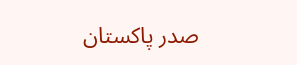صدر پاکستان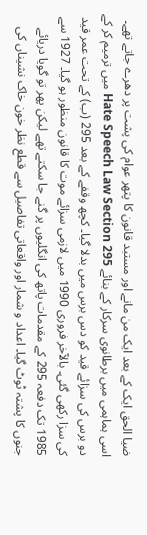ضیا الحق ایک کے بعد ایک من مانے اور مستبد قانون کا پتھر عوام کی پشت پر دھرے جاتے تھے۔ اسی ہماہمی میں برطانوی سرکار کے بنائے Hate Speech Law Section 295 میں ترمیم کر کے دو برس کی سزائے قید کو دس برس میں بدلا گیا۔ کچھ وقفے کے بعد 295 (ب) کے تحت عمر قید کی سزا رکھی گئی۔ بالآخر فروری 1990 میں لازمی سزائے موت کا قانون منظور ہو گیا۔ 1927 سے 1985 تک دفعہ 295 کے مقدمات پاتھ کی انگلیوں پر گنے جا سکتے تھے لیکن پھر تو گویا دریائے جنوں کا پشتہ ٹوٹ گیا۔ اعداد و شمار اور واقعاتی تفاصیل سے قطع نظر خون خاک نشیناں کی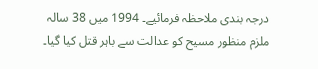درجہ بندی ملاحظہ فرمائیے۔ 1994 میں 38 سالہ ملزم منظور مسیح کو عدالت سے باہر قتل کیا گیا۔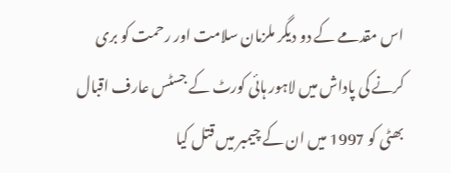اس مقدمے کے دو دیگر ملزمان سلامت اور رحمت کو بری کرنے کی پاداش میں لاہور ہائی کورٹ کے جسٹس عارف اقبال بھٹی کو 1997 میں ان کے چیمبر میں قتل کیا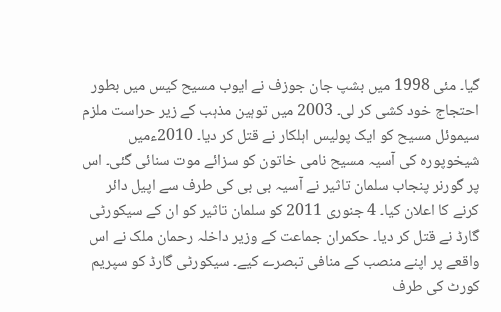گیا۔ مئی 1998 میں بشپ جان جوزف نے ایوب مسیح کیس میں بطور احتجاج خود کشی کر لی۔ 2003 میں توہین مذہب کے زیر حراست ملزم سیموئل مسیح کو ایک پولیس اہلکار نے قتل کر دیا۔ 2010ءمیں شیخوپورہ کی آسیہ مسیح نامی خاتون کو سزائے موت سنائی گئی۔ اس پر گورنر پنجاب سلمان تاثیر نے آسیہ بی بی کی طرف سے اپیل دائر کرنے کا اعلان کیا۔ 4 جنوری 2011 کو سلمان تاثیر کو ان کے سیکورٹی گارڈ نے قتل کر دیا۔ حکمران جماعت کے وزیر داخلہ رحمان ملک نے اس واقعے پر اپنے منصب کے منافی تبصرے کیے۔ سیکورٹی گارڈ کو سپریم کورٹ کی طرف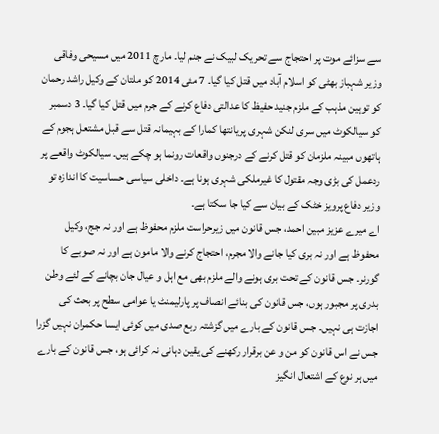سے سزائے موت پر احتجاج سے تحریک لبیک نے جنم لیا۔ مارچ 2011 میں مسیحی وفاقی وزیر شہباز بھٹی کو اسلام آباد میں قتل کیا گیا۔ 7 مئی 2014 کو ملتان کے وکیل راشد رحمان کو توہین مذہب کے ملزم جنید حفیظ کا عدالتی دفاع کرنے کے جرم میں قتل کیا گیا۔ 3 دسمبر کو سیالکوٹ میں سری لنکن شہری پریانتھا کمارا کے بہیمانہ قتل سے قبل مشتعل ہجوم کے ہاتھوں مبینہ ملزمان کو قتل کرنے کے درجنوں واقعات رونما ہو چکے ہیں۔ سیالکوٹ واقعے پر ردعمل کی بڑی وجہ مقتول کا غیرملکی شہری ہونا ہے۔ داخلی سیاسی حساسیت کا اندازہ تو وزیر دفاع پرویز خٹک کے بیان سے کیا جا سکتا ہے۔
اے میرے عزیز مبین احمد، جس قانون میں زیرحراست ملزم محفوظ ہے اور نہ جج، وکیل محفوظ ہے اور نہ بری کیا جانے والا مجرم، احتجاج کرنے والا مامون ہے اور نہ صوبے کا گورنر۔ جس قانون کے تحت بری ہونے والے ملزم بھی مع اہل و عیال جان بچانے کے لئے وطن بدری پر مجبور ہوں، جس قانون کی بنائے انصاف پر پارلیمنٹ یا عوامی سطح پر بحث کی اجازت ہی نہیں۔ جس قانون کے بارے میں گزشتہ ربع صدی میں کوئی ایسا حکمران نہیں گزرا جس نے اس قانون کو من و عن برقرار رکھنے کی یقین دہانی نہ کرائی ہو، جس قانون کے بارے میں ہر نوع کے اشتعال انگیز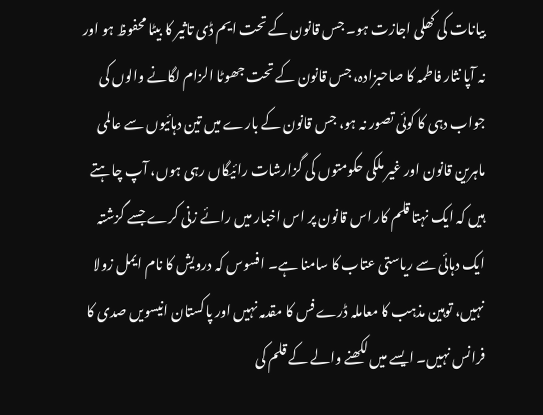بیانات کی کھلی اجازت ہو۔ جس قانون کے تحت ایم ڈی تاثیر کا بیٹا محفوظ ہو اور نہ آپا نثار فاطمہ کا صاحبزادہ، جس قانون کے تحت جھوٹا الزام لگانے والوں کی جواب دہی کا کوئی تصور نہ ہو، جس قانون کے بارے میں تین دہائیوں سے عالمی ماہرین قانون اور غیر ملکی حکومتوں کی گزارشات رائیگاں رہی ہوں، آپ چاہتے ہیں کہ ایک نہتا قلم کار اس قانون پر اس اخبار میں رائے زنی کرے جسے گزشتہ ایک دہائی سے ریاستی عتاب کا سامنا ہے۔ افسوس کہ درویش کا نام ایمل زولا نہیں، توہین مذہب کا معاملہ ڈرے فس کا مقدمہ نہیں اور پاکستان انیسویں صدی کا فرانس نہیں۔ ایسے میں لکھنے والے کے قلم کی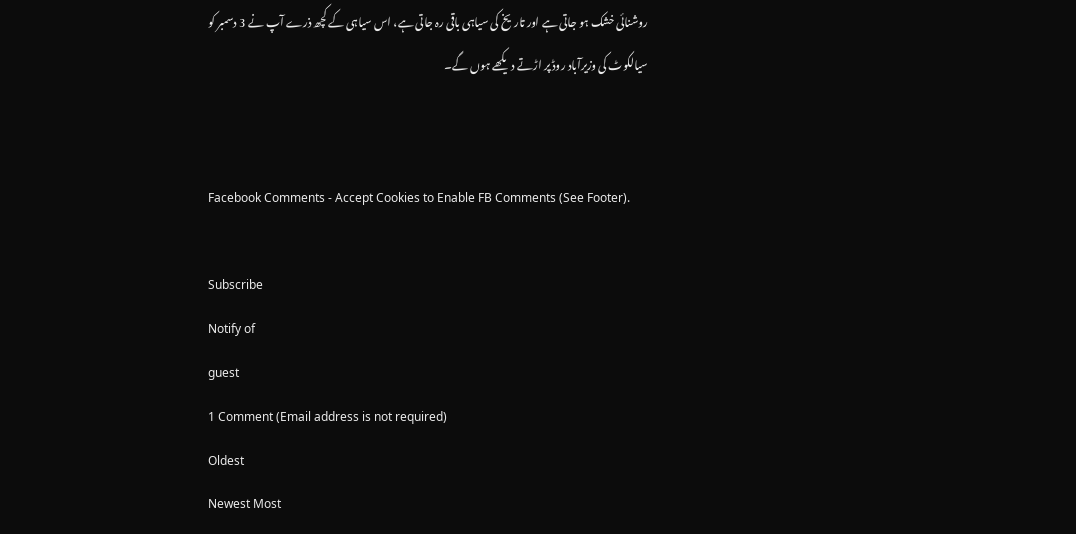روشنائی خشک ہو جاتی ہے اور تاریخ کی سیاہی باقی رہ جاتی ہے، اس سیاہی کے کچھ ذرے آپ نے 3 دسمبر کو سیالکوٹ کی وزیرآباد روڈ پر اڑتے دیکھے ہوں گے۔


Facebook Comments - Accept Cookies to Enable FB Comments (See Footer).

Subscribe
Notify of
guest
1 Comment (Email address is not required)
Oldest
Newest Most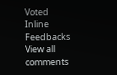Voted
Inline Feedbacks
View all comments